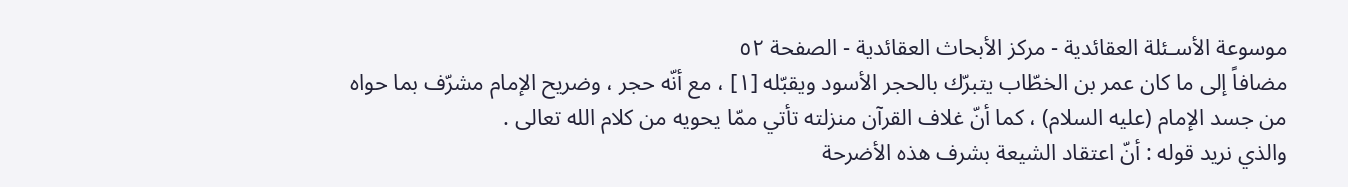موسوعة الأسـئلة العقائدية - مركز الأبحاث العقائدية - الصفحة ٥٢
مضافاً إلى ما كان عمر بن الخطّاب يتبرّك بالحجر الأسود ويقبّله [١] ، مع أنّه حجر ، وضريح الإمام مشرّف بما حواه من جسد الإمام (عليه السلام) ، كما أنّ غلاف القرآن منزلته تأتي ممّا يحويه من كلام الله تعالى .
والذي نريد قوله : أنّ اعتقاد الشيعة بشرف هذه الأضرحة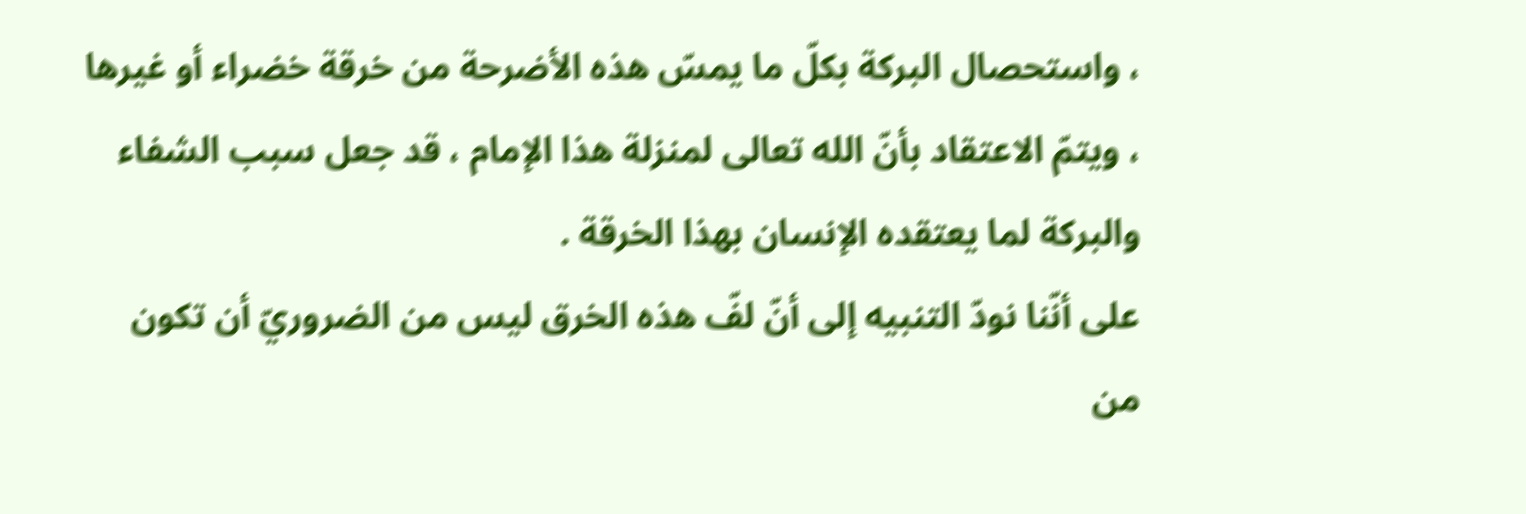، واستحصال البركة بكلّ ما يمسّ هذه الأضرحة من خرقة خضراء أو غيرها ، ويتمّ الاعتقاد بأنّ الله تعالى لمنزلة هذا الإمام ، قد جعل سبب الشفاء والبركة لما يعتقده الإنسان بهذا الخرقة .
على أنّنا نودّ التنبيه إلى أنّ لفّ هذه الخرق ليس من الضروريّ أن تكون من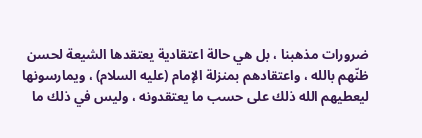ضرورات مذهبنا ، بل هي حالة اعتقادية يعتقدها الشيعة لحسن ظنّهم بالله ، واعتقادهم بمنزلة الإمام (عليه السلام) ، ويمارسونها ليعطيهم الله ذلك على حسب ما يعتقدونه ، وليس في ذلك ما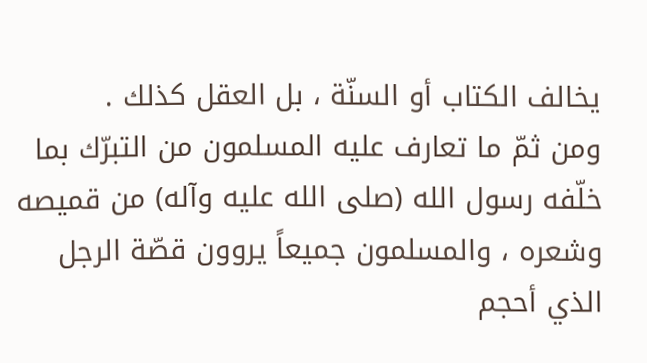يخالف الكتاب أو السنّة ، بل العقل كذلك .
ومن ثمّ ما تعارف عليه المسلمون من التبرّك بما خلّفه رسول الله (صلى الله عليه وآله) من قميصه وشعره ، والمسلمون جميعاً يروون قصّة الرجل الذي أحجم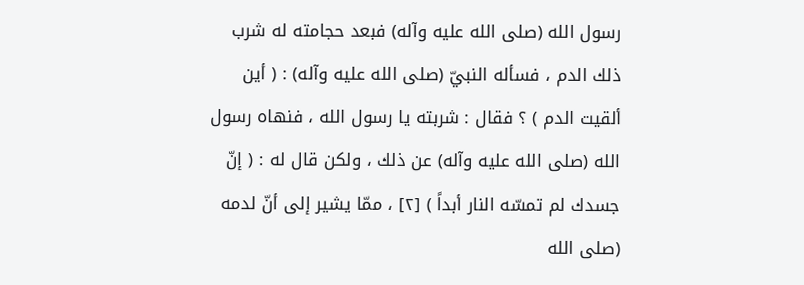رسول الله (صلى الله عليه وآله) فبعد حجامته له شرب ذلك الدم ، فسأله النبيّ (صلى الله عليه وآله) : ( أين ألقيت الدم ) ؟ فقال : شربته يا رسول الله ، فنهاه رسول الله (صلى الله عليه وآله) عن ذلك ، ولكن قال له : ( إنّ جسدك لم تمسّه النار أبداً ) [٢] ، ممّا يشير إلى أنّ لدمه (صلى الله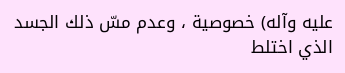عليه وآله) خصوصية ، وعدم مسّ ذلك الجسد الذي اختلط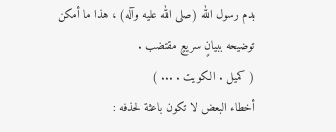بدم رسول الله (صلى الله عليه وآله) ، هذا ما أمكن توضيحه ببيانٍ سريعٍ مقتضب .
( كميل . الكويت . ... )
أخطاء البعض لا تكون باعثة لحذفه :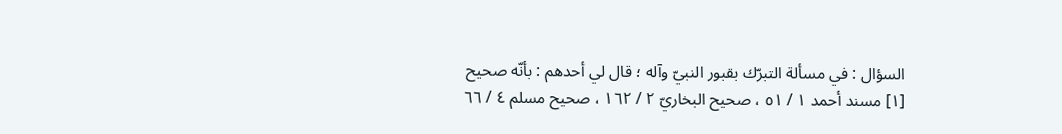السؤال : في مسألة التبرّك بقبور النبيّ وآله ؛ قال لي أحدهم : بأنّه صحيح
[١] مسند أحمد ١ / ٥١ ، صحيح البخاريّ ٢ / ١٦٢ ، صحيح مسلم ٤ / ٦٦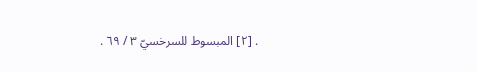. [٢] المبسوط للسرخسيّ ٣ / ٦٩ .